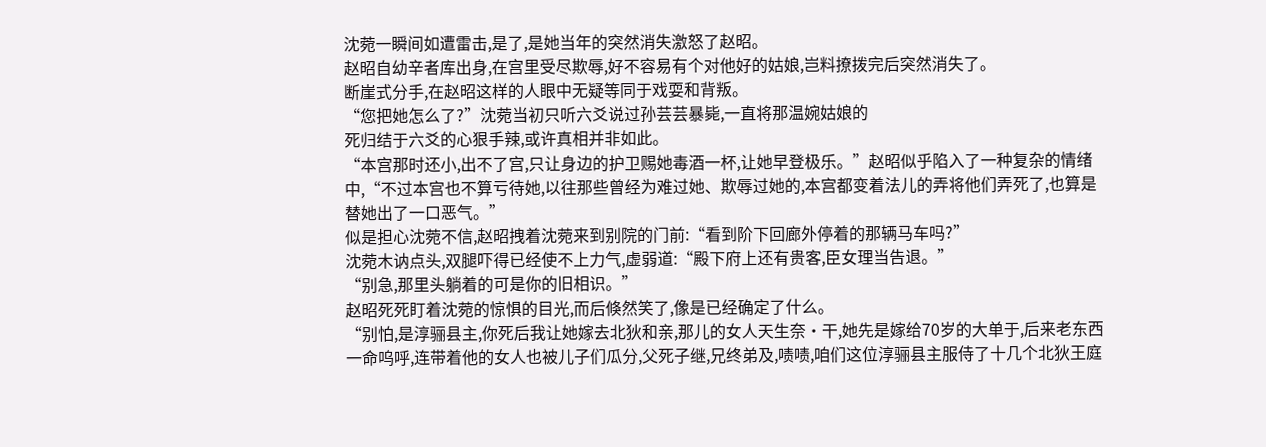沈菀一瞬间如遭雷击,是了,是她当年的突然消失激怒了赵昭。
赵昭自幼辛者库出身,在宫里受尽欺辱,好不容易有个对他好的姑娘,岂料撩拨完后突然消失了。
断崖式分手,在赵昭这样的人眼中无疑等同于戏耍和背叛。
“您把她怎么了?”沈菀当初只听六爻说过孙芸芸暴毙,一直将那温婉姑娘的
死归结于六爻的心狠手辣,或许真相并非如此。
“本宫那时还小,出不了宫,只让身边的护卫赐她毒酒一杯,让她早登极乐。”赵昭似乎陷入了一种复杂的情绪中,“不过本宫也不算亏待她,以往那些曾经为难过她、欺辱过她的,本宫都变着法儿的弄将他们弄死了,也算是替她出了一口恶气。”
似是担心沈菀不信,赵昭拽着沈菀来到别院的门前:“看到阶下回廊外停着的那辆马车吗?”
沈菀木讷点头,双腿吓得已经使不上力气,虚弱道:“殿下府上还有贵客,臣女理当告退。”
“别急,那里头躺着的可是你的旧相识。”
赵昭死死盯着沈菀的惊惧的目光,而后倏然笑了,像是已经确定了什么。
“别怕,是淳骊县主,你死后我让她嫁去北狄和亲,那儿的女人天生奈·干,她先是嫁给70岁的大单于,后来老东西一命呜呼,连带着他的女人也被儿子们瓜分,父死子继,兄终弟及,啧啧,咱们这位淳骊县主服侍了十几个北狄王庭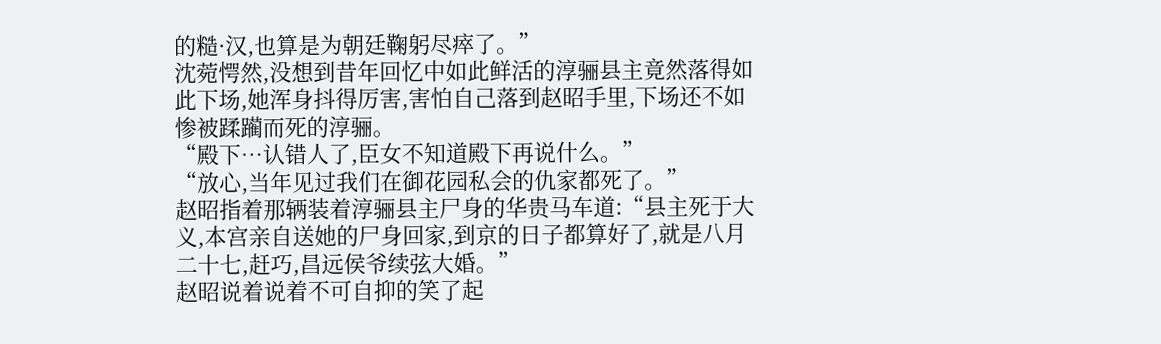的糙·汉,也算是为朝廷鞠躬尽瘁了。”
沈菀愕然,没想到昔年回忆中如此鲜活的淳骊县主竟然落得如此下场,她浑身抖得厉害,害怕自己落到赵昭手里,下场还不如惨被蹂躏而死的淳骊。
“殿下…认错人了,臣女不知道殿下再说什么。”
“放心,当年见过我们在御花园私会的仇家都死了。”
赵昭指着那辆装着淳骊县主尸身的华贵马车道:“县主死于大义,本宫亲自送她的尸身回家,到京的日子都算好了,就是八月二十七,赶巧,昌远侯爷续弦大婚。”
赵昭说着说着不可自抑的笑了起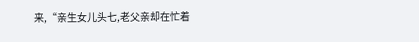来,“亲生女儿头七,老父亲却在忙着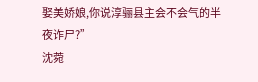娶美娇娘,你说淳骊县主会不会气的半夜诈尸?”
沈菀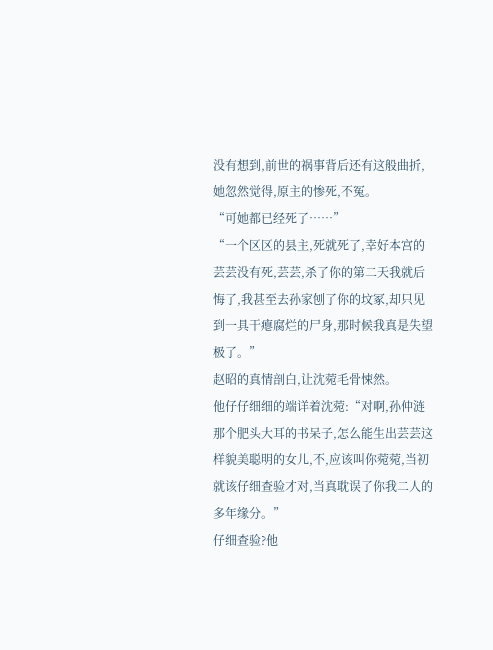没有想到,前世的祸事背后还有这般曲折,她忽然觉得,原主的惨死,不冤。
“可她都已经死了……”
“一个区区的县主,死就死了,幸好本宫的芸芸没有死,芸芸,杀了你的第二天我就后悔了,我甚至去孙家刨了你的坟冢,却只见到一具干瘪腐烂的尸身,那时候我真是失望极了。”
赵昭的真情剖白,让沈菀毛骨悚然。
他仔仔细细的端详着沈菀:“对啊,孙仲涟那个肥头大耳的书呆子,怎么能生出芸芸这样貌美聪明的女儿,不,应该叫你菀菀,当初就该仔细查验才对,当真耽误了你我二人的多年缘分。”
仔细查验?他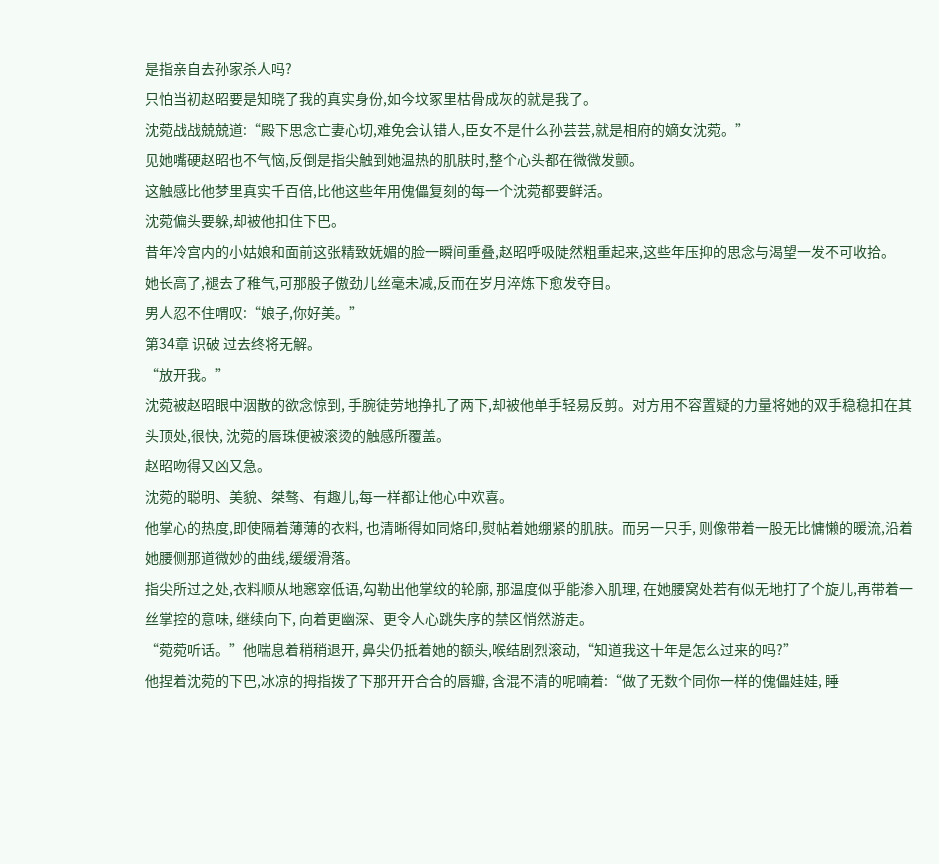是指亲自去孙家杀人吗?
只怕当初赵昭要是知晓了我的真实身份,如今坟冢里枯骨成灰的就是我了。
沈菀战战兢兢道:“殿下思念亡妻心切,难免会认错人,臣女不是什么孙芸芸,就是相府的嫡女沈菀。”
见她嘴硬赵昭也不气恼,反倒是指尖触到她温热的肌肤时,整个心头都在微微发颤。
这触感比他梦里真实千百倍,比他这些年用傀儡复刻的每一个沈菀都要鲜活。
沈菀偏头要躲,却被他扣住下巴。
昔年冷宫内的小姑娘和面前这张精致妩媚的脸一瞬间重叠,赵昭呼吸陡然粗重起来,这些年压抑的思念与渴望一发不可收拾。
她长高了,褪去了稚气,可那股子傲劲儿丝毫未减,反而在岁月淬炼下愈发夺目。
男人忍不住喟叹:“娘子,你好美。”
第34章 识破 过去终将无解。
“放开我。”
沈菀被赵昭眼中洇散的欲念惊到, 手腕徒劳地挣扎了两下,却被他单手轻易反剪。对方用不容置疑的力量将她的双手稳稳扣在其头顶处,很快, 沈菀的唇珠便被滚烫的触感所覆盖。
赵昭吻得又凶又急。
沈菀的聪明、美貌、桀骜、有趣儿,每一样都让他心中欢喜。
他掌心的热度,即使隔着薄薄的衣料, 也清晰得如同烙印,熨帖着她绷紧的肌肤。而另一只手, 则像带着一股无比慵懒的暖流,沿着她腰侧那道微妙的曲线,缓缓滑落。
指尖所过之处,衣料顺从地窸窣低语,勾勒出他掌纹的轮廓, 那温度似乎能渗入肌理, 在她腰窝处若有似无地打了个旋儿,再带着一丝掌控的意味, 继续向下, 向着更幽深、更令人心跳失序的禁区悄然游走。
“菀菀听话。”他喘息着稍稍退开, 鼻尖仍抵着她的额头,喉结剧烈滚动,“知道我这十年是怎么过来的吗?”
他捏着沈菀的下巴,冰凉的拇指拨了下那开开合合的唇瓣, 含混不清的呢喃着:“做了无数个同你一样的傀儡娃娃, 睡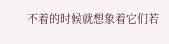不着的时候就想象着它们若